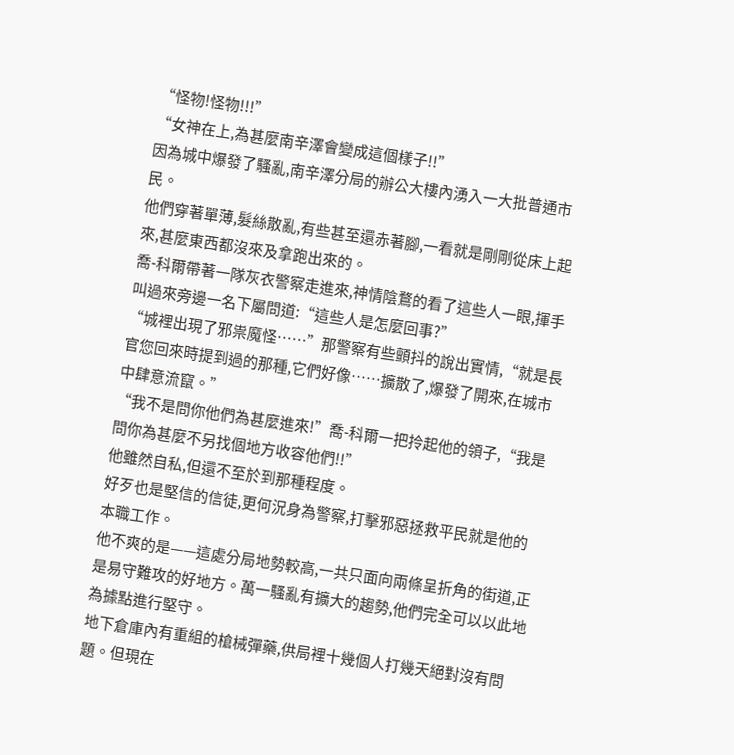“怪物!怪物!!!”
“女神在上,為甚麼南辛澤會變成這個樣子!!”
因為城中爆發了騷亂,南辛澤分局的辦公大樓內湧入一大批普通市民。
他們穿著單薄,髮絲散亂,有些甚至還赤著腳,一看就是剛剛從床上起來,甚麼東西都沒來及拿跑出來的。
喬-科爾帶著一隊灰衣警察走進來,神情陰鶩的看了這些人一眼,揮手叫過來旁邊一名下屬問道:“這些人是怎麼回事?”
“城裡出現了邪祟魔怪……”那警察有些顫抖的說出實情,“就是長官您回來時提到過的那種,它們好像……擴散了,爆發了開來,在城市中肆意流竄。”
“我不是問你他們為甚麼進來!”喬-科爾一把拎起他的領子,“我是問你為甚麼不另找個地方收容他們!!”
他雖然自私,但還不至於到那種程度。
好歹也是堅信的信徒,更何況身為警察,打擊邪惡拯救平民就是他的本職工作。
他不爽的是——這處分局地勢較高,一共只面向兩條呈折角的街道,正是易守難攻的好地方。萬一騷亂有擴大的趨勢,他們完全可以以此地為據點進行堅守。
地下倉庫內有重組的槍械彈藥,供局裡十幾個人打幾天絕對沒有問題。但現在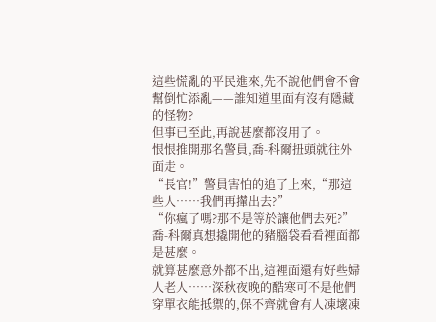這些慌亂的平民進來,先不說他們會不會幫倒忙添亂——誰知道里面有沒有隱藏的怪物?
但事已至此,再說甚麼都沒用了。
恨恨推開那名警員,喬-科爾扭頭就往外面走。
“長官!”警員害怕的追了上來,“那這些人……我們再攆出去?”
“你瘋了嗎?那不是等於讓他們去死?”
喬-科爾真想撬開他的豬腦袋看看裡面都是甚麼。
就算甚麼意外都不出,這裡面還有好些婦人老人……深秋夜晚的酷寒可不是他們穿單衣能抵禦的,保不齊就會有人凍壞凍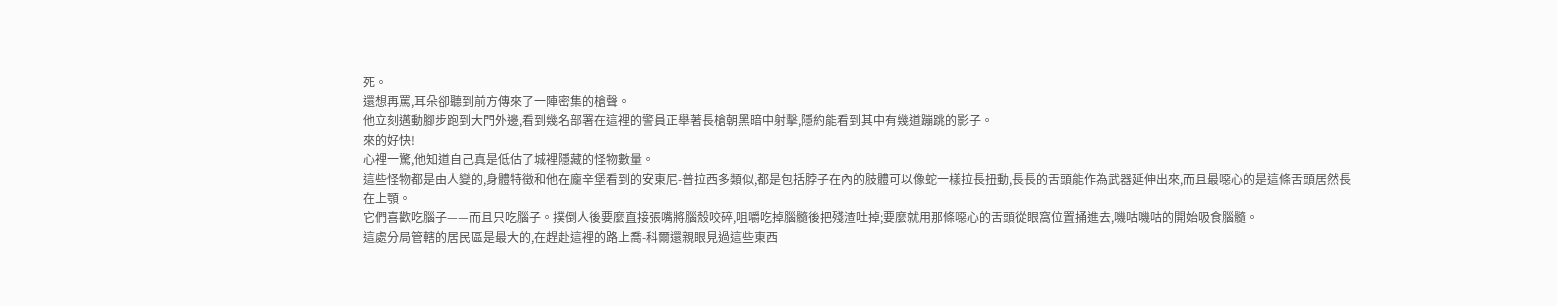死。
還想再罵,耳朵卻聽到前方傳來了一陣密集的槍聲。
他立刻邁動腳步跑到大門外邊,看到幾名部署在這裡的警員正舉著長槍朝黑暗中射擊,隱約能看到其中有幾道蹦跳的影子。
來的好快!
心裡一驚,他知道自己真是低估了城裡隱藏的怪物數量。
這些怪物都是由人變的,身體特徵和他在龐辛堡看到的安東尼-普拉西多類似,都是包括脖子在內的肢體可以像蛇一樣拉長扭動,長長的舌頭能作為武器延伸出來,而且最噁心的是這條舌頭居然長
在上顎。
它們喜歡吃腦子——而且只吃腦子。撲倒人後要麼直接張嘴將腦殼咬碎,咀嚼吃掉腦髓後把殘渣吐掉;要麼就用那條噁心的舌頭從眼窩位置捅進去,嘰咕嘰咕的開始吸食腦髓。
這處分局管轄的居民區是最大的,在趕赴這裡的路上喬-科爾還親眼見過這些東西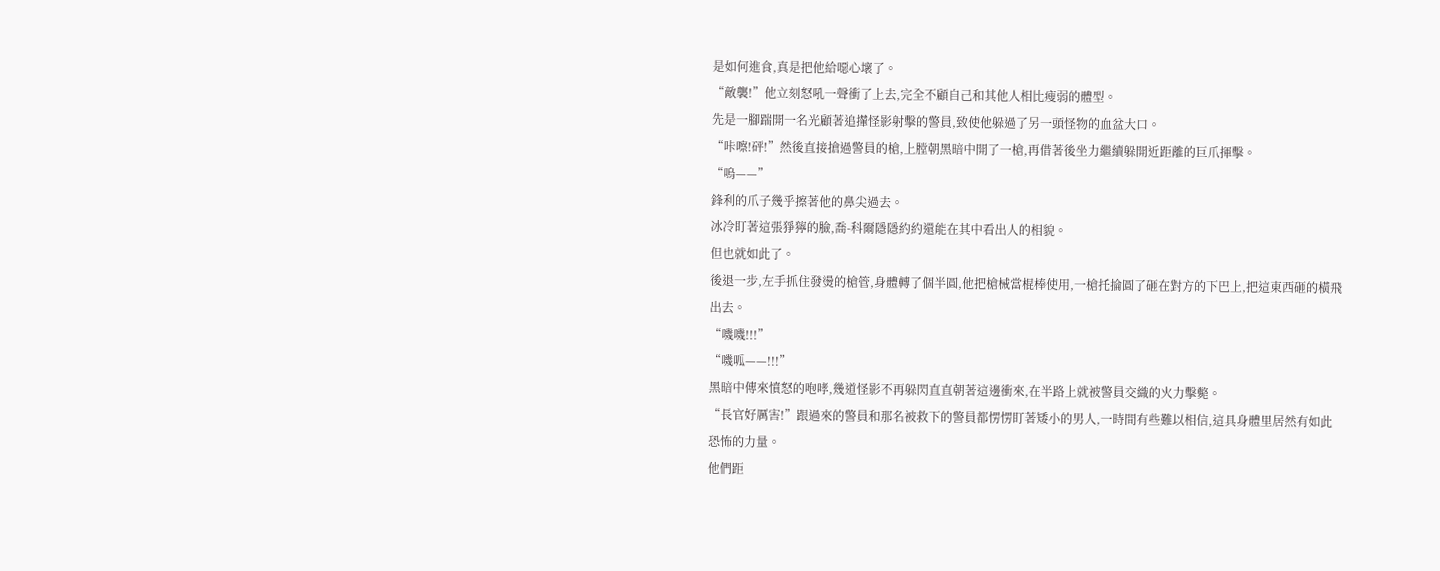是如何進食,真是把他給噁心壞了。
“敵襲!”他立刻怒吼一聲衝了上去,完全不顧自己和其他人相比瘦弱的體型。
先是一腳踹開一名光顧著追攆怪影射擊的警員,致使他躲過了另一頭怪物的血盆大口。
“咔嚓!砰!”然後直接搶過警員的槍,上膛朝黑暗中開了一槍,再借著後坐力繼續躲開近距離的巨爪揮擊。
“嗚——”
鋒利的爪子幾乎擦著他的鼻尖過去。
冰冷盯著這張猙獰的臉,喬-科爾隱隱約約還能在其中看出人的相貌。
但也就如此了。
後退一步,左手抓住發燙的槍管,身體轉了個半圓,他把槍械當棍棒使用,一槍托掄圓了砸在對方的下巴上,把這東西砸的橫飛出去。
“嘰嘰!!!”
“嘰呱——!!!”
黑暗中傳來憤怒的咆哮,幾道怪影不再躲閃直直朝著這邊衝來,在半路上就被警員交織的火力擊斃。
“長官好厲害!”跟過來的警員和那名被救下的警員都愣愣盯著矮小的男人,一時間有些難以相信,這具身體里居然有如此恐怖的力量。
他們距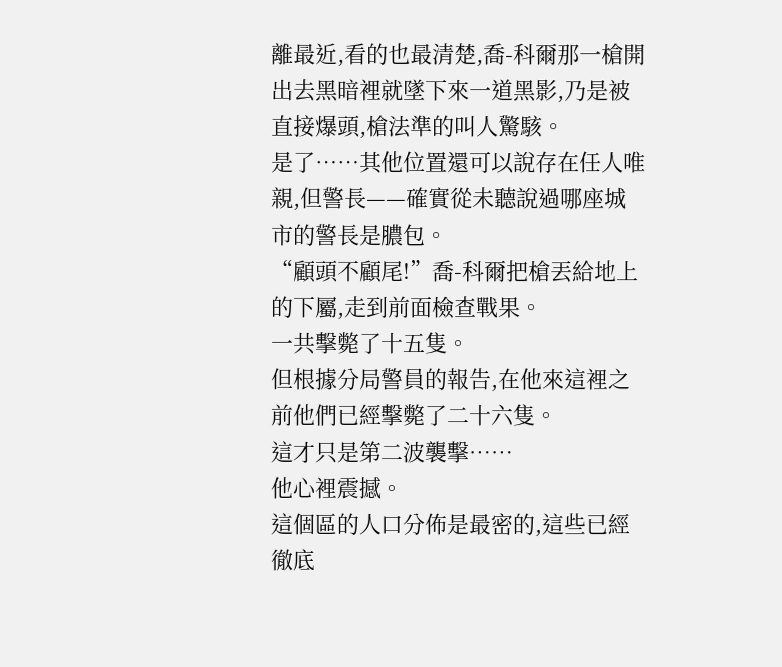離最近,看的也最清楚,喬-科爾那一槍開出去黑暗裡就墜下來一道黑影,乃是被直接爆頭,槍法準的叫人驚駭。
是了……其他位置還可以說存在任人唯親,但警長——確實從未聽說過哪座城市的警長是膿包。
“顧頭不顧尾!”喬-科爾把槍丟給地上的下屬,走到前面檢查戰果。
一共擊斃了十五隻。
但根據分局警員的報告,在他來這裡之前他們已經擊斃了二十六隻。
這才只是第二波襲擊……
他心裡震撼。
這個區的人口分佈是最密的,這些已經徹底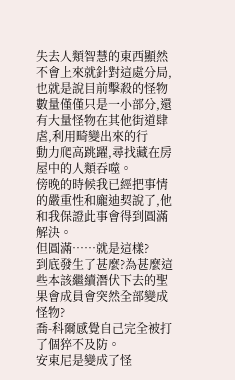失去人類智慧的東西顯然不會上來就針對這處分局,也就是說目前擊殺的怪物數量僅僅只是一小部分,還有大量怪物在其他街道肆虐,利用畸變出來的行
動力爬高跳躍,尋找藏在房屋中的人類吞噬。
傍晚的時候我已經把事情的嚴重性和龐迪契說了,他和我保證此事會得到圓滿解決。
但圓滿……就是這樣?
到底發生了甚麼?為甚麼這些本該繼續潛伏下去的聖果會成員會突然全部變成怪物?
喬-科爾感覺自己完全被打了個猝不及防。
安東尼是變成了怪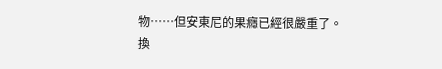物……但安東尼的果癮已經很嚴重了。
換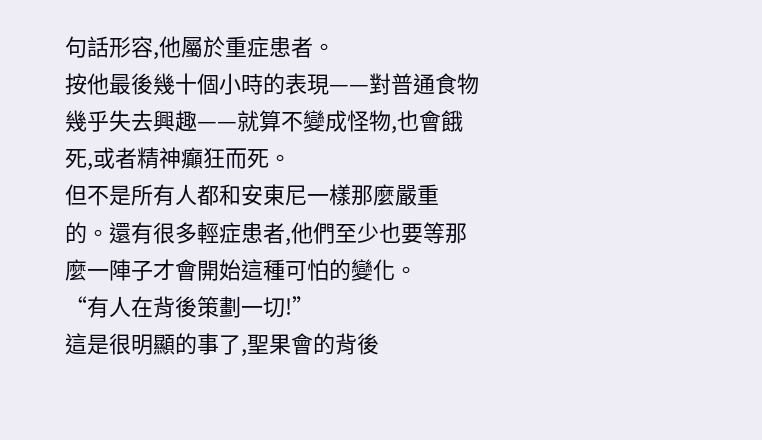句話形容,他屬於重症患者。
按他最後幾十個小時的表現——對普通食物幾乎失去興趣——就算不變成怪物,也會餓死,或者精神癲狂而死。
但不是所有人都和安東尼一樣那麼嚴重的。還有很多輕症患者,他們至少也要等那麼一陣子才會開始這種可怕的變化。
“有人在背後策劃一切!”
這是很明顯的事了,聖果會的背後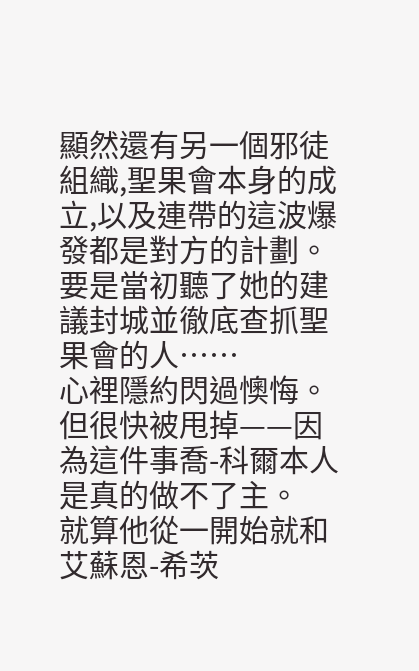顯然還有另一個邪徒組織,聖果會本身的成立,以及連帶的這波爆發都是對方的計劃。
要是當初聽了她的建議封城並徹底查抓聖果會的人……
心裡隱約閃過懊悔。
但很快被甩掉——因為這件事喬-科爾本人是真的做不了主。
就算他從一開始就和艾蘇恩-希茨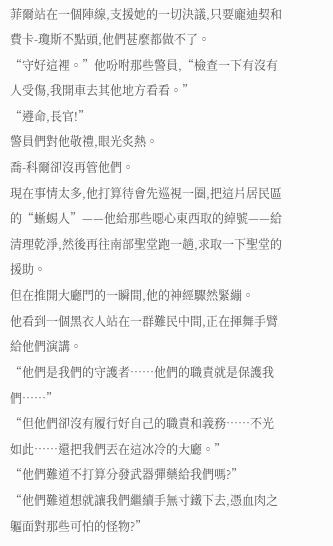菲爾站在一個陣線,支援她的一切決議,只要龐迪契和費卡-瓊斯不點頭,他們甚麼都做不了。
“守好這裡。”他吩咐那些警員,“檢查一下有沒有人受傷,我開車去其他地方看看。”
“遵命,長官!”
警員們對他敬禮,眼光炙熱。
喬-科爾卻沒再管他們。
現在事情太多,他打算待會先巡視一圈,把這片居民區的“蜥蜴人”——他給那些噁心東西取的綽號——給清理乾淨,然後再往南部聖堂跑一趟,求取一下聖堂的援助。
但在推開大廳門的一瞬間,他的神經驟然緊繃。
他看到一個黑衣人站在一群難民中間,正在揮舞手臂給他們演講。
“他們是我們的守護者……他們的職責就是保護我們……”
“但他們卻沒有履行好自己的職責和義務……不光如此……還把我們丟在這冰冷的大廳。”
“他們難道不打算分發武器彈藥給我們嗎?”
“他們難道想就讓我們繼續手無寸鐵下去,憑血肉之軀面對那些可怕的怪物?”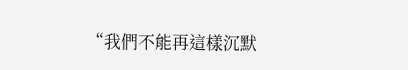“我們不能再這樣沉默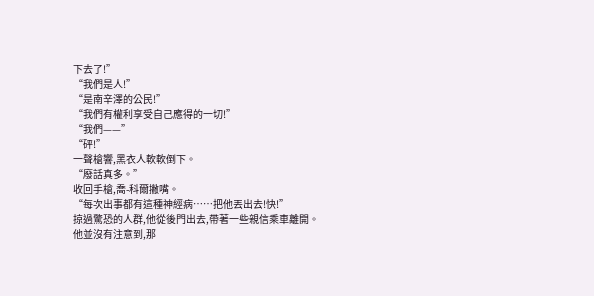下去了!”
“我們是人!”
“是南辛澤的公民!”
“我們有權利享受自己應得的一切!”
“我們——”
“砰!”
一聲槍響,黑衣人軟軟倒下。
“廢話真多。”
收回手槍,喬-科爾撇嘴。
“每次出事都有這種神經病……把他丟出去!快!”
掠過驚恐的人群,他從後門出去,帶著一些親信乘車離開。
他並沒有注意到,那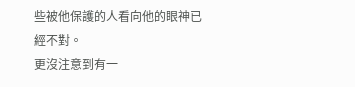些被他保護的人看向他的眼神已經不對。
更沒注意到有一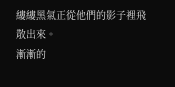縷縷黑氣正從他們的影子裡飛散出來。
漸漸的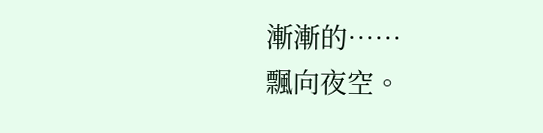漸漸的……
飄向夜空。